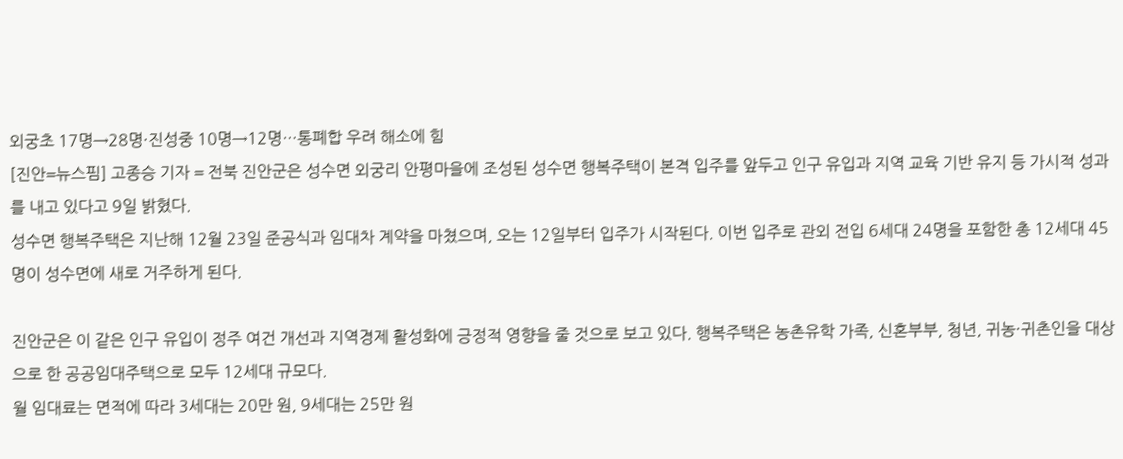외궁초 17명→28명·진성중 10명→12명…통폐합 우려 해소에 힘
[진안=뉴스핌] 고종승 기자 = 전북 진안군은 성수면 외궁리 안평마을에 조성된 성수면 행복주택이 본격 입주를 앞두고 인구 유입과 지역 교육 기반 유지 등 가시적 성과를 내고 있다고 9일 밝혔다.
성수면 행복주택은 지난해 12월 23일 준공식과 임대차 계약을 마쳤으며, 오는 12일부터 입주가 시작된다. 이번 입주로 관외 전입 6세대 24명을 포함한 총 12세대 45명이 성수면에 새로 거주하게 된다.

진안군은 이 같은 인구 유입이 정주 여건 개선과 지역경제 활성화에 긍정적 영향을 줄 것으로 보고 있다. 행복주택은 농촌유학 가족, 신혼부부, 청년, 귀농·귀촌인을 대상으로 한 공공임대주택으로 모두 12세대 규모다.
월 임대료는 면적에 따라 3세대는 20만 원, 9세대는 25만 원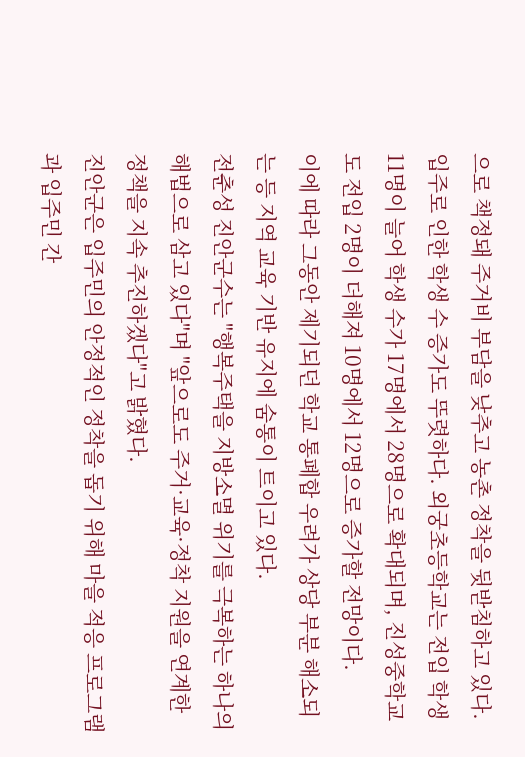으로 책정돼 주거비 부담을 낮추고 농촌 정착을 뒷받침하고 있다.
입주로 인한 학생 수 증가도 뚜렷하다. 외궁초등학교는 전입 학생 11명이 늘어 학생 수가 17명에서 28명으로 확대되며, 진성중학교도 전입 2명이 더해져 10명에서 12명으로 증가할 전망이다.
이에 따라 그동안 제기되던 학교 통폐합 우려가 상당 부분 해소되는 등 지역 교육 기반 유지에 숨통이 트이고 있다.
전춘성 진안군수는 "행복주택을 지방소멸 위기를 극복하는 하나의 해법으로 삼고 있다"며 "앞으로도 주거·교육·정착 지원을 연계한 정책을 지속 추진하겠다"고 밝혔다.
진안군은 입주민의 안정적인 정착을 돕기 위해 마을 적응 프로그램과 입주민 간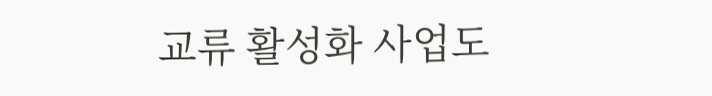교류 활성화 사업도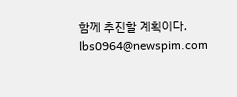함께 추진할 계획이다.
lbs0964@newspim.com